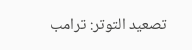تصعيد التوتر: ترامب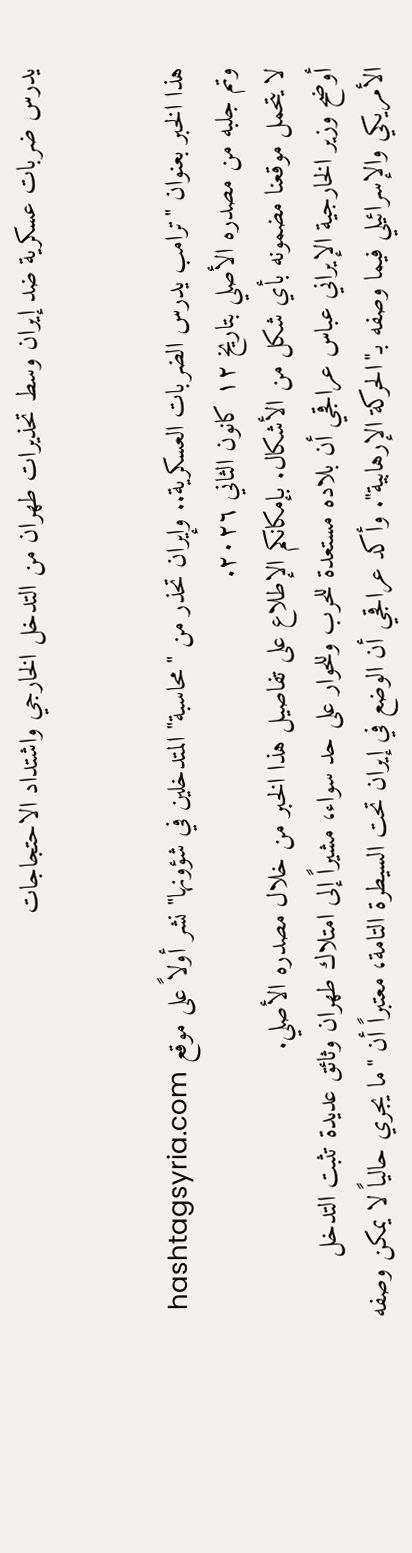يدرس ضربات عسكرية ضد إيران وسط تحذيرات طهران من التدخل الخارجي واشتداد الاحتجاجات


هذا الخبر بعنوان "ترامب يدرس الضربات العسكرية.. وإيران تحذر من "محاسبة" المتدخلين في شؤونها" نشر أولاً على موقع hashtagsyria.com وتم جلبه من مصدره الأصلي بتاريخ ١٢ كانون الثاني ٢٠٢٦.
لا يتحمل موقعنا مضمونه بأي شكل من الأشكال. بإمكانكم الإطلاع على تفاصيل هذا الخبر من خلال مصدره الأصلي.
أوضح وزير الخارجية الإيراني عباس عراقجي أن بلاده مستعدة للحرب وللحوار على حد سواء، مشيراً إلى امتلاك طهران وثائق عديدة تثبت التدخل الأمريكي والإسرائيلي فيما وصفه بـ"الحركة الإرهابية". وأكد عراقجي أن الوضع في إيران تحت السيطرة التامة، معتبراً أن "ما يجري حالياً لا يمكن وصفه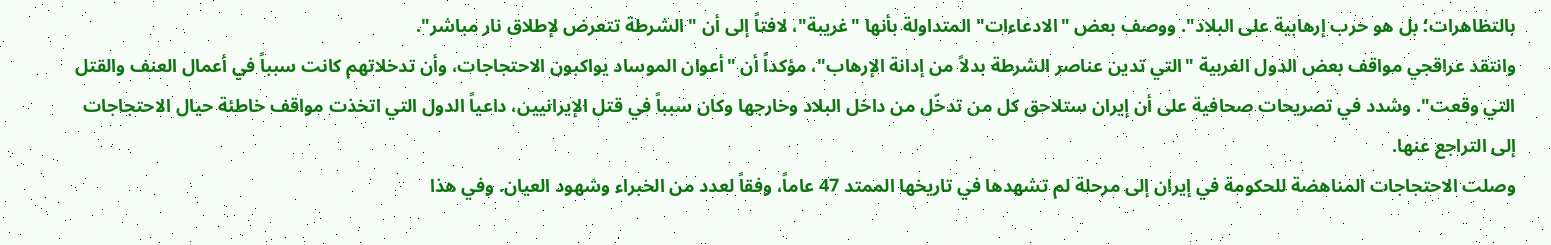بالتظاهرات؛ بل هو حرب إرهابية على البلاد". ووصف بعض "الادعاءات" المتداولة بأنها "غريبة"، لافتاً إلى أن "الشرطة تتعرض لإطلاق نار مباشر".
وانتقد عراقجي مواقف بعض الدول الغربية "التي تدين عناصر الشرطة بدلاً من إدانة الإرهاب"، مؤكداً أن "أعوان الموساد يواكبون الاحتجاجات، وأن تدخلاتهم كانت سبباً في أعمال العنف والقتل التي وقعت". وشدد في تصريحات صحافية على أن إيران ستلاحق كل من تدخّل من داخل البلاد وخارجها وكان سبباً في قتل الإيرانيين، داعياً الدول التي اتخذت مواقف خاطئة حيال الاحتجاجات إلى التراجع عنها.
وصلت الاحتجاجات المناهضة للحكومة في إيران إلى مرحلة لم تشهدها في تاريخها الممتد 47 عاماً، وفقاً لعدد من الخبراء وشهود العيان. وفي هذا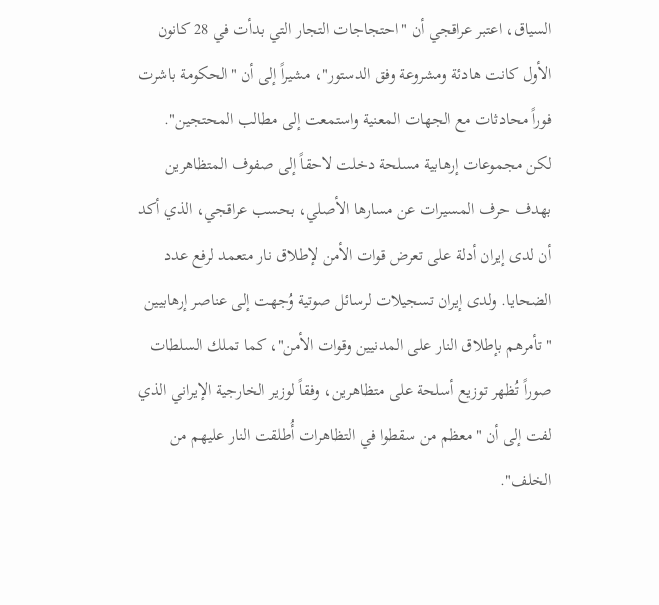السياق، اعتبر عراقجي أن "احتجاجات التجار التي بدأت في 28 كانون الأول كانت هادئة ومشروعة وفق الدستور"، مشيراً إلى أن "الحكومة باشرت فوراً محادثات مع الجهات المعنية واستمعت إلى مطالب المحتجين".
لكن مجموعات إرهابية مسلحة دخلت لاحقاً إلى صفوف المتظاهرين بهدف حرف المسيرات عن مسارها الأصلي، بحسب عراقجي، الذي أكد أن لدى إيران أدلة على تعرض قوات الأمن لإطلاق نار متعمد لرفع عدد الضحايا. ولدى إيران تسجيلات لرسائل صوتية وُجهت إلى عناصر إرهابيين "تأمرهم بإطلاق النار على المدنيين وقوات الأمن"، كما تملك السلطات صوراً تُظهر توزيع أسلحة على متظاهرين، وفقاً لوزير الخارجية الإيراني الذي لفت إلى أن "معظم من سقطوا في التظاهرات أُطلقت النار عليهم من الخلف".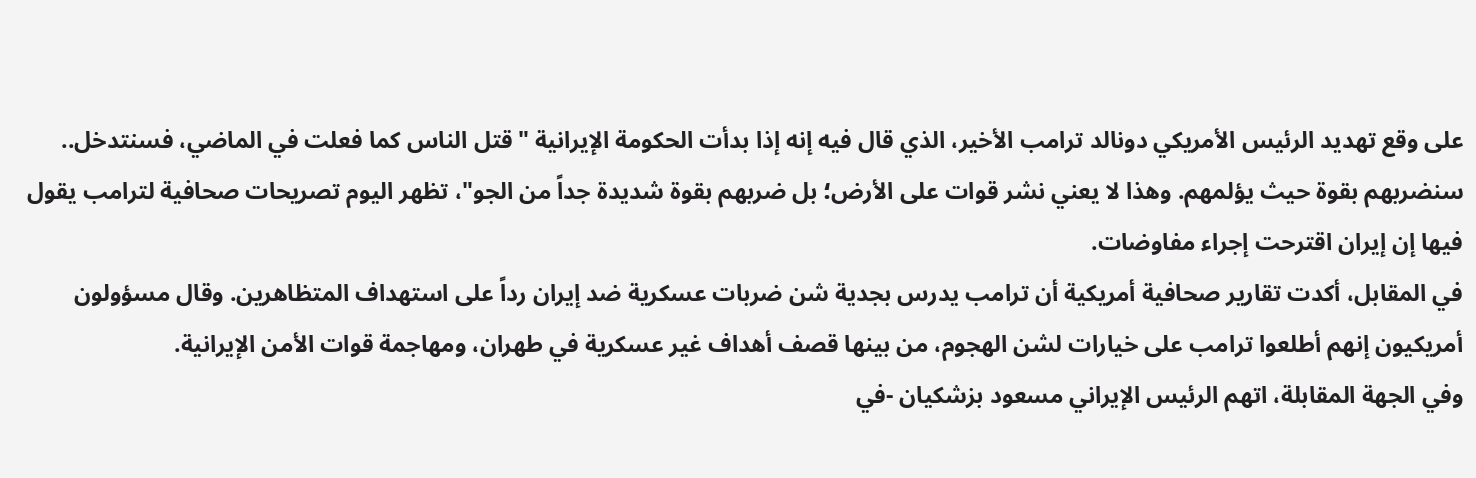على وقع تهديد الرئيس الأمريكي دونالد ترامب الأخير، الذي قال فيه إنه إذا بدأت الحكومة الإيرانية "قتل الناس كما فعلت في الماضي، فسنتدخل.. سنضربهم بقوة حيث يؤلمهم. وهذا لا يعني نشر قوات على الأرض؛ بل ضربهم بقوة شديدة جداً من الجو"، تظهر اليوم تصريحات صحافية لترامب يقول فيها إن إيران اقترحت إجراء مفاوضات.
في المقابل، أكدت تقارير صحافية أمريكية أن ترامب يدرس بجدية شن ضربات عسكرية ضد إيران رداً على استهداف المتظاهرين. وقال مسؤولون أمريكيون إنهم أطلعوا ترامب على خيارات لشن الهجوم، من بينها قصف أهداف غير عسكرية في طهران، ومهاجمة قوات الأمن الإيرانية.
وفي الجهة المقابلة، اتهم الرئيس الإيراني مسعود بزشكيان -في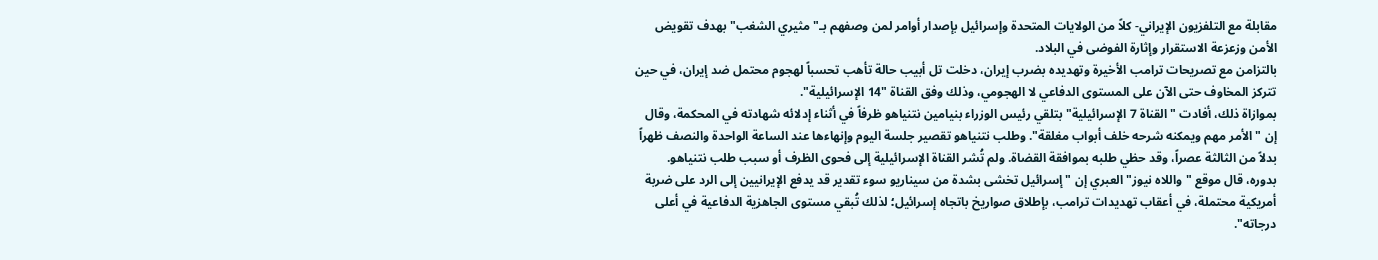مقابلة مع التلفزيون الإيراني- كلاً من الولايات المتحدة وإسرائيل بإصدار أوامر لمن وصفهم بـ"مثيري الشغب" بهدف تقويض الأمن وزعزعة الاستقرار وإثارة الفوضى في البلاد.
بالتزامن مع تصريحات ترامب الأخيرة وتهديده بضرب إيران، دخلت تل أبيب حالة تأهب تحسباً لهجوم محتمل ضد إيران، في حين تتركز المخاوف حتى الآن على المستوى الدفاعي لا الهجومي، وذلك وفق القناة "14 الإسرائيلية".
بموازاة ذلك، أفادت "القناة 7 الإسرائيلية" بتلقي رئيس الوزراء بنيامين نتنياهو ظرفاً في أثناء إدلائه شهادته في المحكمة، وقال إن "الأمر مهم ويمكنه شرحه خلف أبواب مغلقة". وطلب نتنياهو تقصير جلسة اليوم وإنهاءها عند الساعة الواحدة والنصف ظهراً بدلاً من الثالثة عصراً، وقد حظي طلبه بموافقة القضاة. ولم تُشر القناة الإسرائيلية إلى فحوى الظرف أو سبب طلب نتنياهو.
بدوره، قال موقع "واللاه نيوز" العبري إن "إسرائيل تخشى بشدة من سيناريو سوء تقدير قد يدفع الإيرانيين إلى الرد على ضربة أمريكية محتملة، في أعقاب تهديدات ترامب، بإطلاق صواريخ باتجاه إسرائيل؛ لذلك تُبقي مستوى الجاهزية الدفاعية في أعلى درجاته".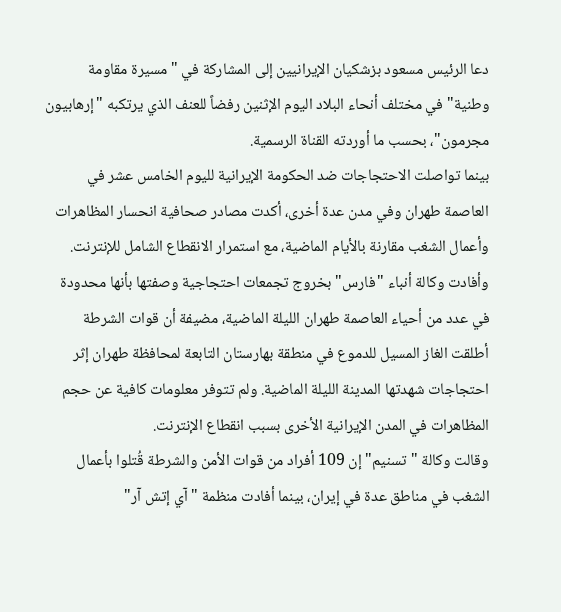دعا الرئيس مسعود بزشكيان الإيرانيين إلى المشاركة في "مسيرة مقاومة وطنية" في مختلف أنحاء البلاد اليوم الإثنين رفضاً للعنف الذي يرتكبه "إرهابيون مجرمون"، بحسب ما أوردته القناة الرسمية.
بينما تواصلت الاحتجاجات ضد الحكومة الإيرانية لليوم الخامس عشر في العاصمة طهران وفي مدن عدة أخرى، أكدت مصادر صحافية انحسار المظاهرات وأعمال الشغب مقارنة بالأيام الماضية، مع استمرار الانقطاع الشامل للإنترنت. وأفادت وكالة أنباء "فارس" بخروج تجمعات احتجاجية وصفتها بأنها محدودة في عدد من أحياء العاصمة طهران الليلة الماضية، مضيفة أن قوات الشرطة أطلقت الغاز المسيل للدموع في منطقة بهارستان التابعة لمحافظة طهران إثر احتجاجات شهدتها المدينة الليلة الماضية. ولم تتوفر معلومات كافية عن حجم المظاهرات في المدن الإيرانية الأخرى بسبب انقطاع الإنترنت.
وقالت وكالة "تسنيم" إن 109 أفراد من قوات الأمن والشرطة قُتلوا بأعمال الشغب في مناطق عدة في إيران، بينما أفادت منظمة "آي إتش آر"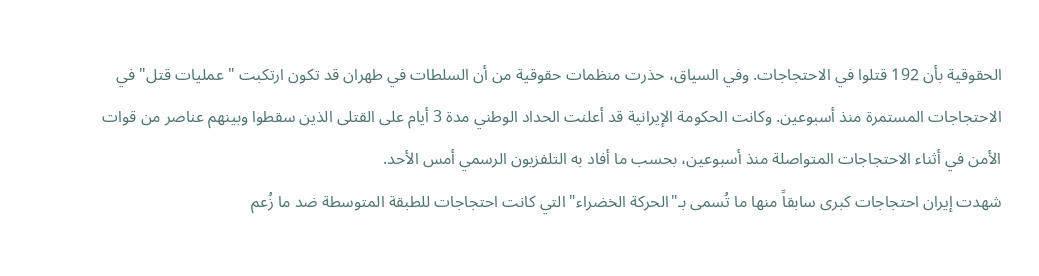الحقوقية بأن 192 قتلوا في الاحتجاجات. وفي السياق، حذرت منظمات حقوقية من أن السلطات في طهران قد تكون ارتكبت "عمليات قتل" في الاحتجاجات المستمرة منذ أسبوعين. وكانت الحكومة الإيرانية قد أعلنت الحداد الوطني مدة 3 أيام على القتلى الذين سقطوا وبينهم عناصر من قوات الأمن في أثناء الاحتجاجات المتواصلة منذ أسبوعين، بحسب ما أفاد به التلفزيون الرسمي أمس الأحد.
شهدت إيران احتجاجات كبرى سابقاً منها ما تُسمى بـ"الحركة الخضراء" التي كانت احتجاجات للطبقة المتوسطة ضد ما زُعم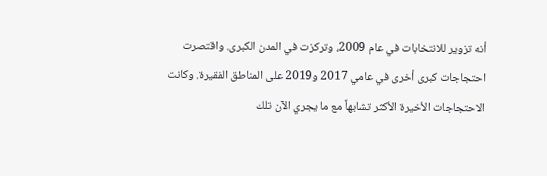أنه تزوير للانتخابات في عام 2009، وتركزت في المدن الكبرى. واقتصرت احتجاجات كبرى أخرى في عامي 2017 و2019 على المناطق الفقيرة. وكانت الاحتجاجات الأخيرة الأكثر تشابهاً مع ما يجري الآن تلك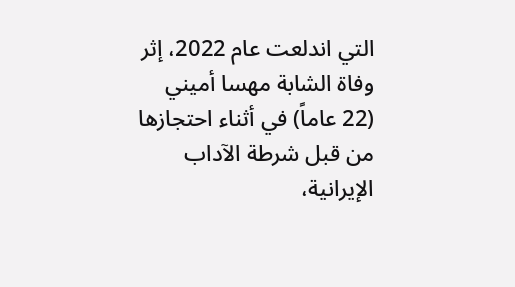التي اندلعت عام 2022، إثر وفاة الشابة مهسا أميني (22 عاماً) في أثناء احتجازها من قبل شرطة الآداب الإيرانية،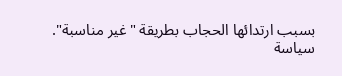بسبب ارتدائها الحجاب بطريقة "غير مناسبة".
سياسة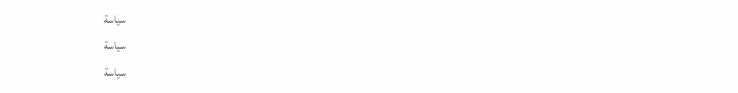سياسة
سياسة
سياسة